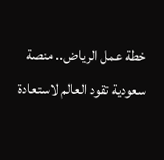خطة عمل الرياض.. منصة سعودية تقود العالم لاستعادة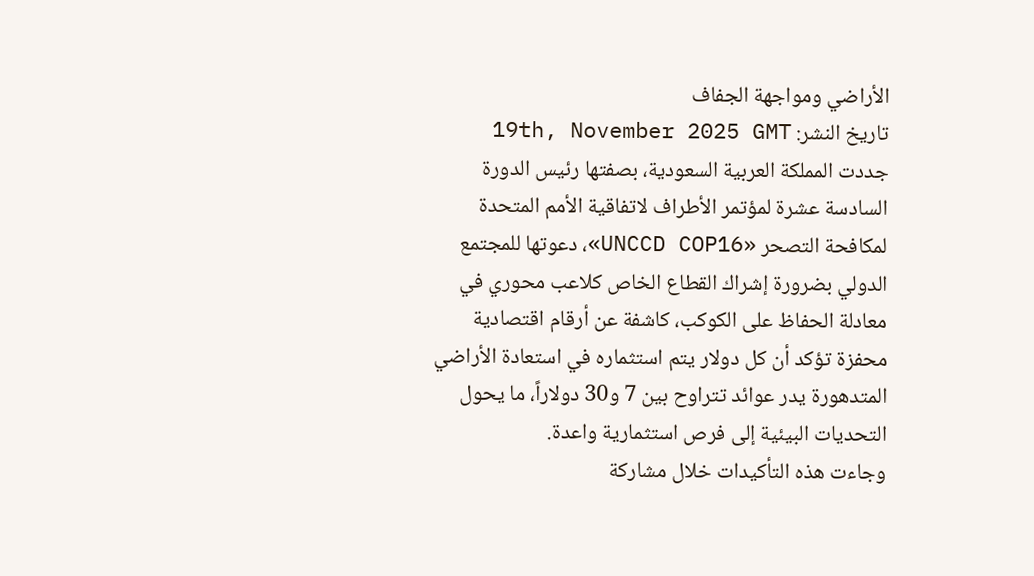الأراضي ومواجهة الجفاف
تاريخ النشر: 19th, November 2025 GMT
جددت المملكة العربية السعودية، بصفتها رئيس الدورة السادسة عشرة لمؤتمر الأطراف لاتفاقية الأمم المتحدة لمكافحة التصحر «UNCCD COP16»، دعوتها للمجتمع الدولي بضرورة إشراك القطاع الخاص كلاعب محوري في معادلة الحفاظ على الكوكب، كاشفة عن أرقام اقتصادية محفزة تؤكد أن كل دولار يتم استثماره في استعادة الأراضي المتدهورة يدر عوائد تتراوح بين 7 و30 دولاراً، ما يحول التحديات البيئية إلى فرص استثمارية واعدة.
وجاءت هذه التأكيدات خلال مشاركة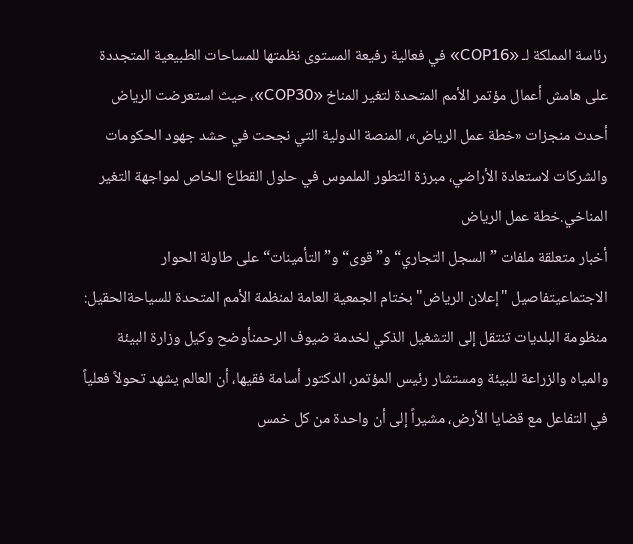رئاسة المملكة لـ «COP16» في فعالية رفيعة المستوى نظمتها للمساحات الطبيعية المتجددة على هامش أعمال مؤتمر الأمم المتحدة لتغير المناخ «COP30»، حيث استعرضت الرياض أحدث منجزات «خطة عمل الرياض»، المنصة الدولية التي نجحت في حشد جهود الحكومات والشركات لاستعادة الأراضي، مبرزة التطور الملموس في حلول القطاع الخاص لمواجهة التغير المناخي.خطة عمل الرياض
أخبار متعلقة ملفات ”السجل التجاري“ و”قوى“ و”التأمينات“ على طاولة الحوار الاجتماعيتفاصيل "إعلان الرياض" بختام الجمعية العامة لمنظمة الأمم المتحدة للسياحةالحقيل: منظومة البلديات تنتقل إلى التشغيل الذكي لخدمة ضيوف الرحمنأوضح وكيل وزارة البيئة والمياه والزراعة للبيئة ومستشار رئيس المؤتمر، الدكتور أسامة فقيها، أن العالم يشهد تحولاً فعلياً في التفاعل مع قضايا الأرض، مشيراً إلى أن واحدة من كل خمس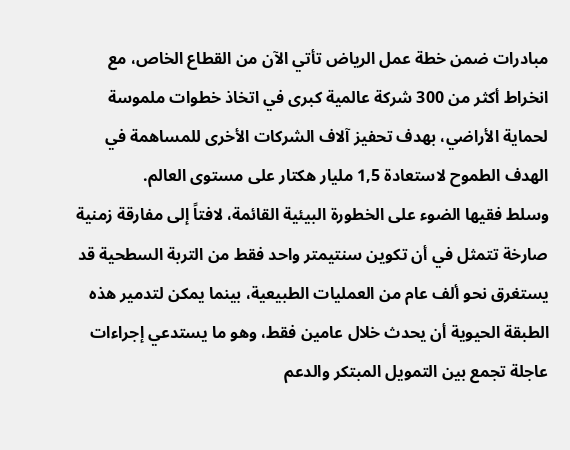مبادرات ضمن خطة عمل الرياض تأتي الآن من القطاع الخاص، مع انخراط أكثر من 300 شركة عالمية كبرى في اتخاذ خطوات ملموسة لحماية الأراضي، بهدف تحفيز آلاف الشركات الأخرى للمساهمة في الهدف الطموح لاستعادة 1,5 مليار هكتار على مستوى العالم.
وسلط فقيها الضوء على الخطورة البيئية القائمة، لافتاً إلى مفارقة زمنية صارخة تتمثل في أن تكوين سنتيمتر واحد فقط من التربة السطحية قد يستغرق نحو ألف عام من العمليات الطبيعية، بينما يمكن لتدمير هذه الطبقة الحيوية أن يحدث خلال عامين فقط، وهو ما يستدعي إجراءات عاجلة تجمع بين التمويل المبتكر والدعم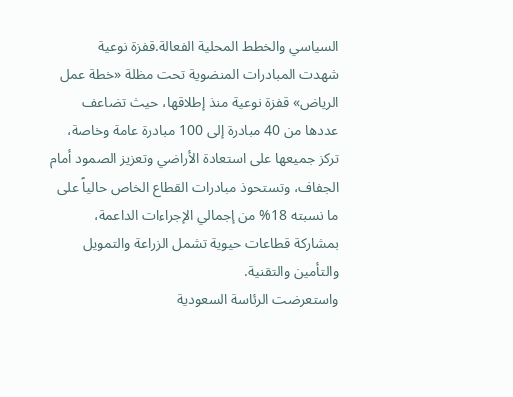السياسي والخطط المحلية الفعالة.قفزة نوعية
شهدت المبادرات المنضوية تحت مظلة «خطة عمل الرياض» قفزة نوعية منذ إطلاقها، حيث تضاعف عددها من 40 مبادرة إلى 100 مبادرة عامة وخاصة، تركز جميعها على استعادة الأراضي وتعزيز الصمود أمام الجفاف، وتستحوذ مبادرات القطاع الخاص حالياً على ما نسبته 18% من إجمالي الإجراءات الداعمة، بمشاركة قطاعات حيوية تشمل الزراعة والتمويل والتأمين والتقنية.
واستعرضت الرئاسة السعودية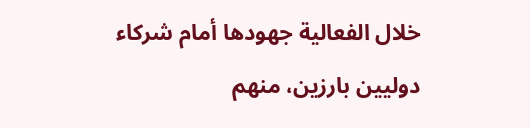خلال الفعالية جهودها أمام شركاء دوليين بارزين، منهم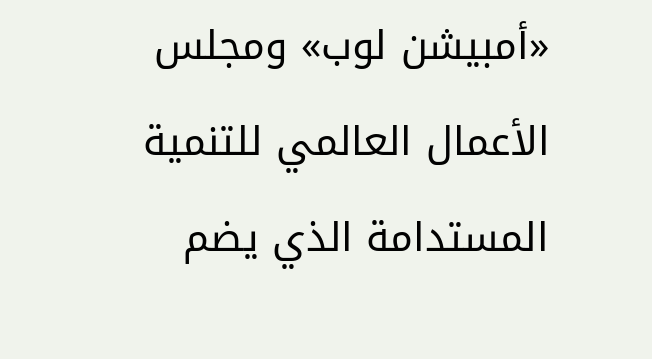«أمبيشن لوب» ومجلس الأعمال العالمي للتنمية المستدامة الذي يضم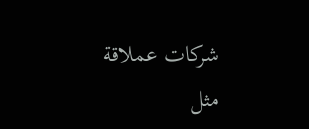شركات عملاقة مثل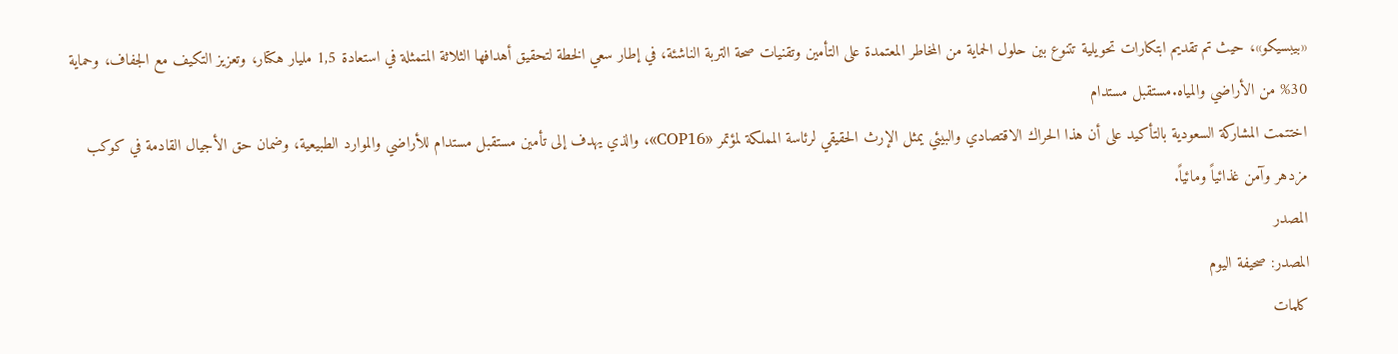«بيبسيكو»، حيث تم تقديم ابتكارات تحويلية تتنوع بين حلول الحماية من المخاطر المعتمدة على التأمين وتقنيات صحة التربة الناشئة، في إطار سعي الخطة لتحقيق أهدافها الثلاثة المتمثلة في استعادة 1,5 مليار هكتار، وتعزيز التكيف مع الجفاف، وحماية 30% من الأراضي والمياه.مستقبل مستدام
اختتمت المشاركة السعودية بالتأكيد على أن هذا الحراك الاقتصادي والبيئي يمثل الإرث الحقيقي لرئاسة المملكة لمؤتمر «COP16»، والذي يهدف إلى تأمين مستقبل مستدام للأراضي والموارد الطبيعية، وضمان حق الأجيال القادمة في كوكب مزدهر وآمن غذائياً ومائياً.
المصدر
المصدر: صحيفة اليوم
كلمات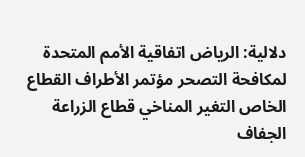دلالية: الرياض اتفاقية الأمم المتحدة لمكافحة التصحر مؤتمر الأطراف القطاع الخاص التغير المناخي قطاع الزراعة الجفاف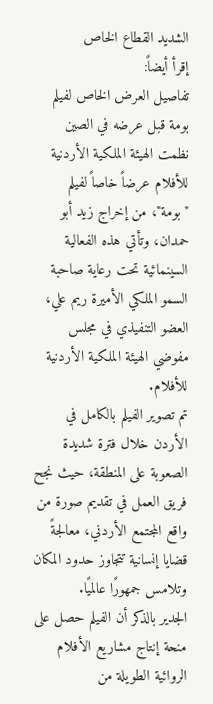الشديد القطاع الخاص
إقرأ أيضاً:
تفاصيل العرض الخاص لفيلم بومة قبل عرضه في الصين
نظمت الهيئة الملكية الأردنية للأفلام عرضاً خاصاً لفيلم "بومة"، من إخراج زيد أبو حمدان، وتأتي هذه الفعالية السينمائية تحت رعاية صاحبة السمو الملكي الأميرة ريم علي، العضو التنفيذي في مجلس مفوضي الهيئة الملكية الأردنية للأفلام.
تم تصوير الفيلم بالكامل في الأردن خلال فترة شديدة الصعوبة على المنطقة، حيث نجح فريق العمل في تقديم صورة من واقع المجتمع الأردني، معالجةً قضايا إنسانية تتجاوز حدود المكان وتلامس جمهورًا عالميًا.
الجدير بالذكر أن الفيلم حصل على منحة إنتاج مشاريع الأفلام الروائية الطويلة من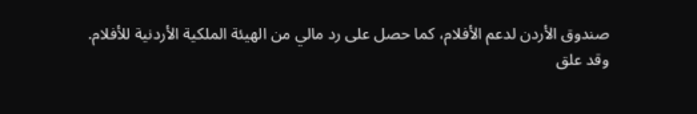صندوق الأردن لدعم الأفلام، كما حصل على رد مالي من الهيئة الملكية الأردنية للأفلام.
وقد علق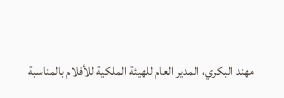مهند البكري، المدير العام للهيئة الملكية للأفلام بالمناسبة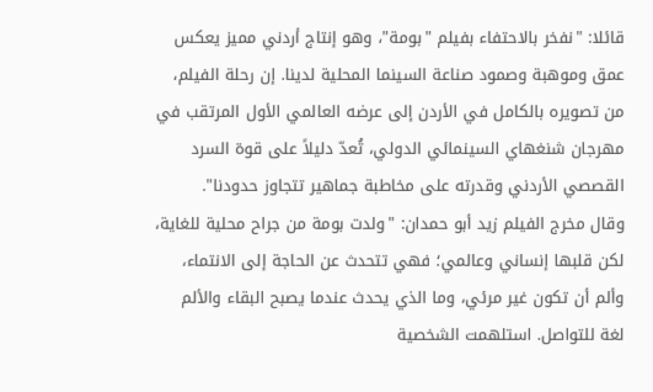قائلا: "نفخر بالاحتفاء بفيلم "بومة"، وهو إنتاج أردني مميز يعكس عمق وموهبة وصمود صناعة السينما المحلية لدينا. إن رحلة الفيلم، من تصويره بالكامل في الأردن إلى عرضه العالمي الأول المرتقب في مهرجان شنغهاي السينمائي الدولي، تُعدّ دليلاً على قوة السرد القصصي الأردني وقدرته على مخاطبة جماهير تتجاوز حدودنا".
وقال مخرج الفيلم زيد أبو حمدان: "ولدت بومة من جراح محلية للغاية، لكن قلبها إنساني وعالمي؛ فهي تتحدث عن الحاجة إلى الانتماء، وألم أن تكون غير مرئي، وما الذي يحدث عندما يصبح البقاء والألم لغة للتواصل. استلهمت الشخصية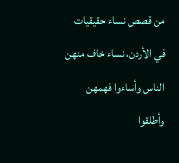من قصص نساء حقيقيات في الأردن، نساء خاف منهن الناس وأساءوا فهمهن وأطلقوا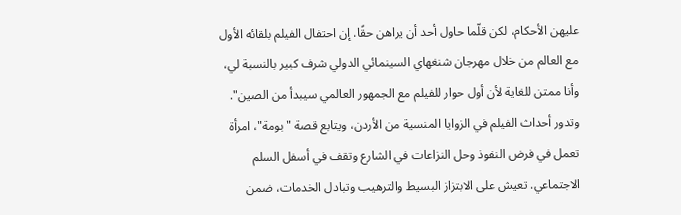عليهن الأحكام، لكن قلّما حاول أحد أن يراهن حقًا. إن احتفال الفيلم بلقائه الأول مع العالم من خلال مهرجان شنغهاي السينمائي الدولي شرف كبير بالنسبة لي، وأنا ممتن للغاية لأن أول حوار للفيلم مع الجمهور العالمي سيبدأ من الصين".
وتدور أحداث الفيلم في الزوايا المنسية من الأردن، ويتابع قصة "بومة"، امرأة تعمل في فرض النفوذ وحل النزاعات في الشارع وتقف في أسفل السلم الاجتماعي. تعيش على الابتزاز البسيط والترهيب وتبادل الخدمات، ضمن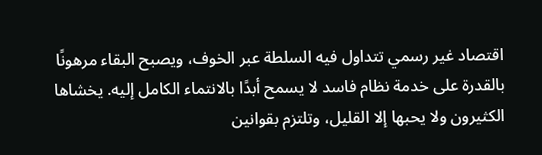اقتصاد غير رسمي تتداول فيه السلطة عبر الخوف، ويصبح البقاء مرهونًا بالقدرة على خدمة نظام فاسد لا يسمح أبدًا بالانتماء الكامل إليه. يخشاها الكثيرون ولا يحبها إلا القليل، وتلتزم بقوانين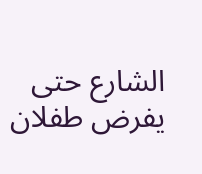الشارع حتى يفرض طفلان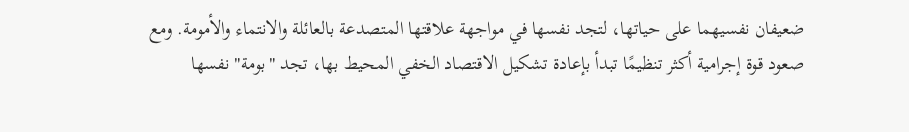ضعيفان نفسيهما على حياتها، لتجد نفسها في مواجهة علاقتها المتصدعة بالعائلة والانتماء والأمومة. ومع صعود قوة إجرامية أكثر تنظيمًا تبدأ بإعادة تشكيل الاقتصاد الخفي المحيط بها، تجد "بومة" نفسها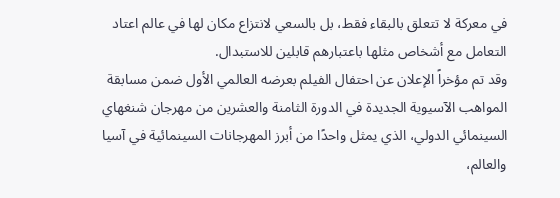في معركة لا تتعلق بالبقاء فقط، بل بالسعي لانتزاع مكان لها في عالم اعتاد التعامل مع أشخاص مثلها باعتبارهم قابلين للاستبدال.
وقد تم مؤخراً الإعلان عن احتفال الفيلم بعرضه العالمي الأول ضمن مسابقة المواهب الآسيوية الجديدة في الدورة الثامنة والعشرين من مهرجان شنغهاي السينمائي الدولي، الذي يمثل واحدًا من أبرز المهرجانات السينمائية في آسيا والعالم،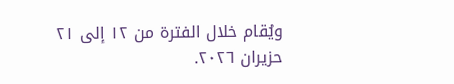ويُقام خلال الفترة من ١٢ إلى ٢١ حزيران ٢٠٢٦.